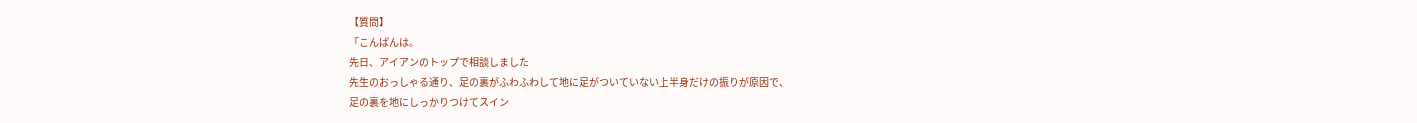【質問】
「こんばんは。
先日、アイアンのトップで相談しました
先生のおっしゃる通り、足の裏がふわふわして地に足がついていない上半身だけの振りが原因で、
足の裏を地にしっかりつけてスイン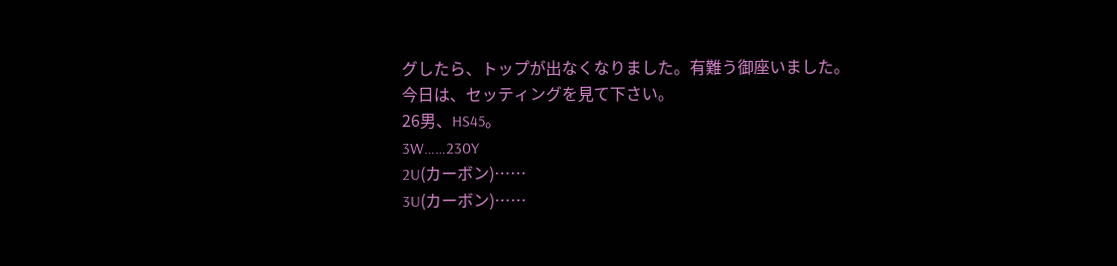グしたら、トップが出なくなりました。有難う御座いました。
今日は、セッティングを見て下さい。
26男、HS45。
3W……230Y
2U(カーボン)……
3U(カーボン)……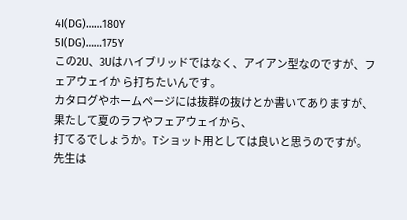4I(DG)……180Y
5I(DG)……175Y
この2U、3Uはハイブリッドではなく、アイアン型なのですが、フェアウェイか ら打ちたいんです。
カタログやホームページには抜群の抜けとか書いてありますが、果たして夏のラフやフェアウェイから、
打てるでしょうか。Tショット用としては良いと思うのですが。
先生は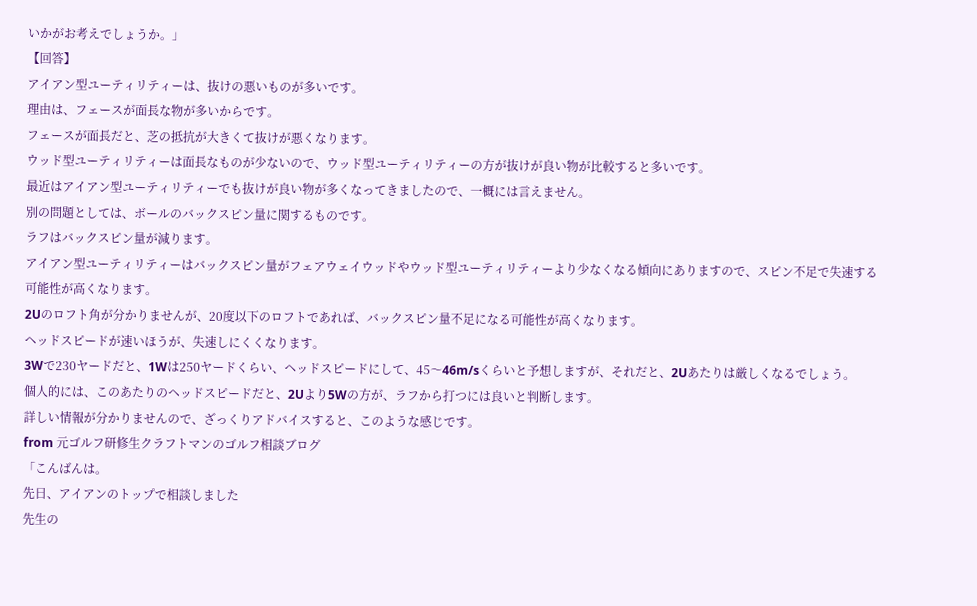いかがお考えでしょうか。」
【回答】
アイアン型ユーティリティーは、抜けの悪いものが多いです。
理由は、フェースが面長な物が多いからです。
フェースが面長だと、芝の抵抗が大きくて抜けが悪くなります。
ウッド型ユーティリティーは面長なものが少ないので、ウッド型ユーティリティーの方が抜けが良い物が比較すると多いです。
最近はアイアン型ユーティリティーでも抜けが良い物が多くなってきましたので、一概には言えません。
別の問題としては、ボールのバックスピン量に関するものです。
ラフはバックスピン量が減ります。
アイアン型ユーティリティーはバックスピン量がフェアウェイウッドやウッド型ユーティリティーより少なくなる傾向にありますので、スピン不足で失速する可能性が高くなります。
2Uのロフト角が分かりませんが、20度以下のロフトであれば、バックスピン量不足になる可能性が高くなります。
ヘッドスピードが速いほうが、失速しにくくなります。
3Wで230ヤードだと、1Wは250ヤードくらい、ヘッドスピードにして、45〜46m/sくらいと予想しますが、それだと、2Uあたりは厳しくなるでしょう。
個人的には、このあたりのヘッドスピードだと、2Uより5Wの方が、ラフから打つには良いと判断します。
詳しい情報が分かりませんので、ざっくりアドバイスすると、このような感じです。
from 元ゴルフ研修生クラフトマンのゴルフ相談ブログ
「こんばんは。
先日、アイアンのトップで相談しました
先生の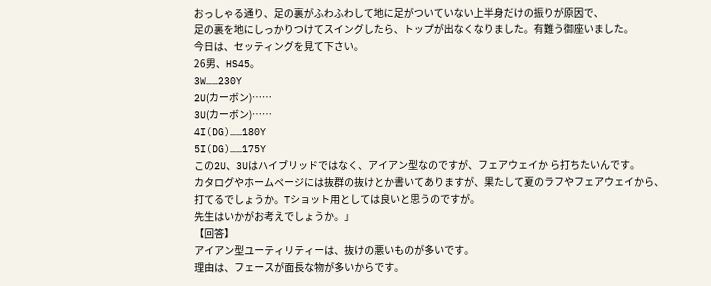おっしゃる通り、足の裏がふわふわして地に足がついていない上半身だけの振りが原因で、
足の裏を地にしっかりつけてスイングしたら、トップが出なくなりました。有難う御座いました。
今日は、セッティングを見て下さい。
26男、HS45。
3W……230Y
2U(カーボン)……
3U(カーボン)……
4I(DG)……180Y
5I(DG)……175Y
この2U、3Uはハイブリッドではなく、アイアン型なのですが、フェアウェイか ら打ちたいんです。
カタログやホームページには抜群の抜けとか書いてありますが、果たして夏のラフやフェアウェイから、
打てるでしょうか。Tショット用としては良いと思うのですが。
先生はいかがお考えでしょうか。」
【回答】
アイアン型ユーティリティーは、抜けの悪いものが多いです。
理由は、フェースが面長な物が多いからです。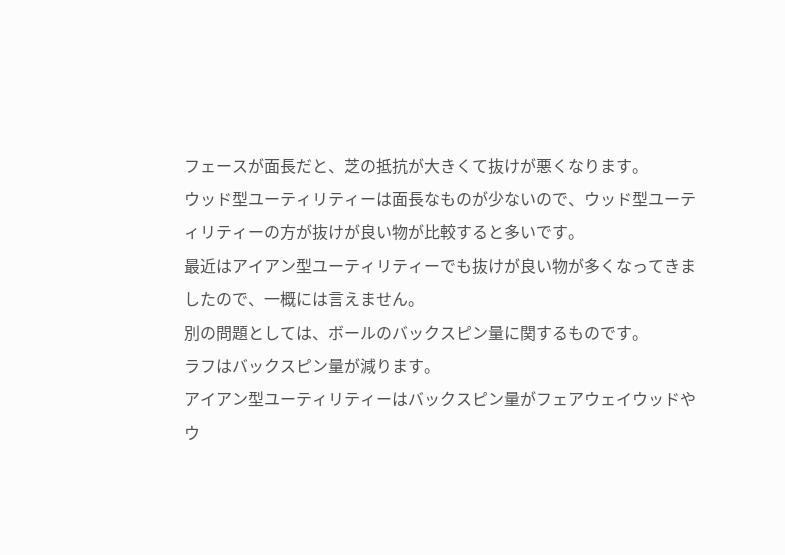フェースが面長だと、芝の抵抗が大きくて抜けが悪くなります。
ウッド型ユーティリティーは面長なものが少ないので、ウッド型ユーティリティーの方が抜けが良い物が比較すると多いです。
最近はアイアン型ユーティリティーでも抜けが良い物が多くなってきましたので、一概には言えません。
別の問題としては、ボールのバックスピン量に関するものです。
ラフはバックスピン量が減ります。
アイアン型ユーティリティーはバックスピン量がフェアウェイウッドやウ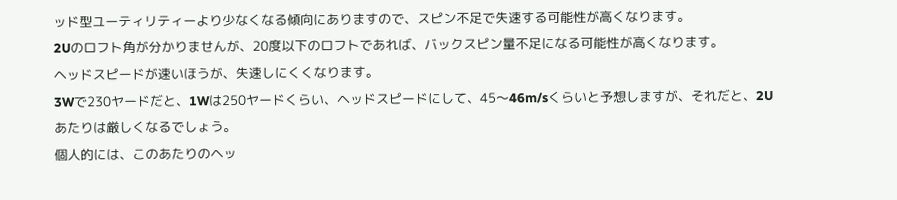ッド型ユーティリティーより少なくなる傾向にありますので、スピン不足で失速する可能性が高くなります。
2Uのロフト角が分かりませんが、20度以下のロフトであれば、バックスピン量不足になる可能性が高くなります。
ヘッドスピードが速いほうが、失速しにくくなります。
3Wで230ヤードだと、1Wは250ヤードくらい、ヘッドスピードにして、45〜46m/sくらいと予想しますが、それだと、2Uあたりは厳しくなるでしょう。
個人的には、このあたりのヘッ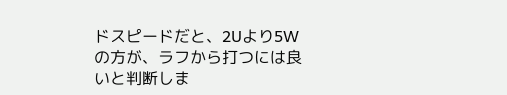ドスピードだと、2Uより5Wの方が、ラフから打つには良いと判断しま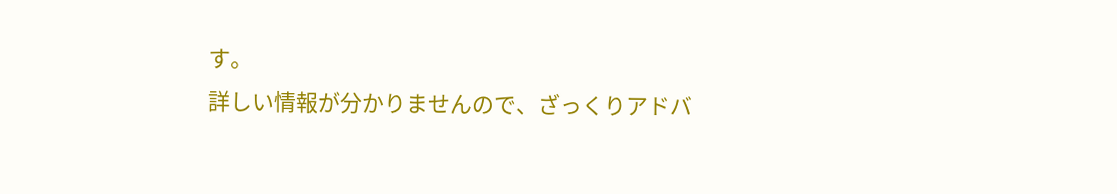す。
詳しい情報が分かりませんので、ざっくりアドバ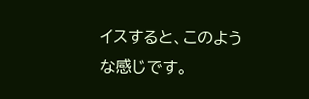イスすると、このような感じです。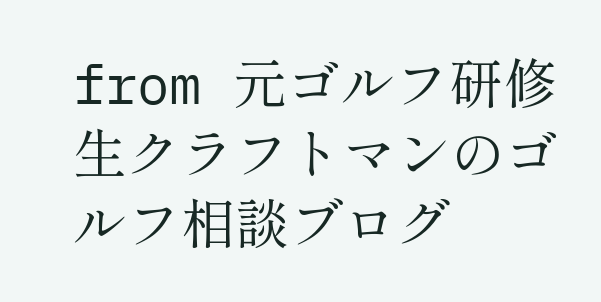from 元ゴルフ研修生クラフトマンのゴルフ相談ブログ